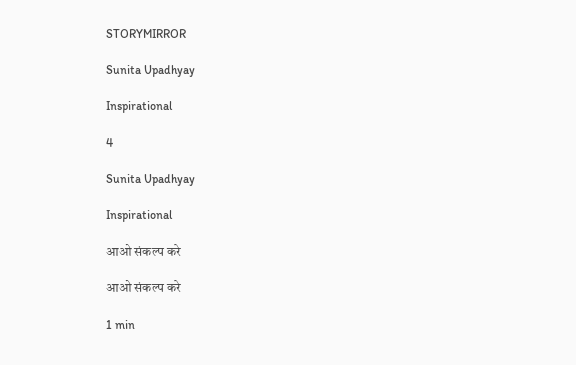STORYMIRROR

Sunita Upadhyay

Inspirational

4

Sunita Upadhyay

Inspirational

आओ संकल्प करे

आओ संकल्प करे

1 min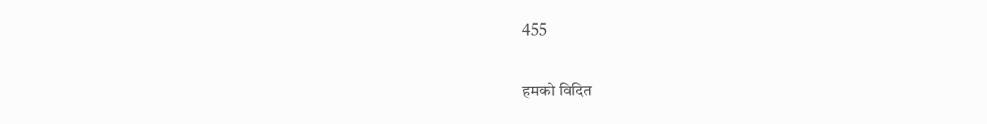455

हमको विदित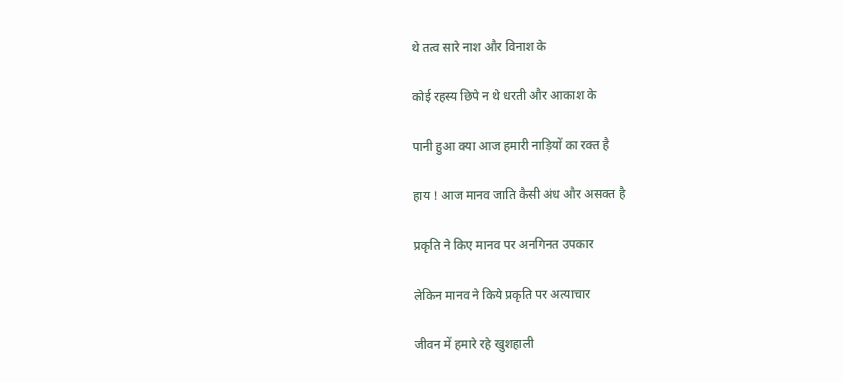थे तत्व सारे नाश और विनाश के

कोई रहस्य छिपे न थे धरती और आकाश के

पानी हुआ क्या आज हमारी नाड़ियों का रक्त है

हाय ! आज मानव जाति कैसी अंध और असक्त है

प्रकृति ने किए मानव पर अनगिनत उपकार

लेकिन मानव ने किये प्रकृति पर अत्याचार

जीवन में हमारे रहे खुशहाली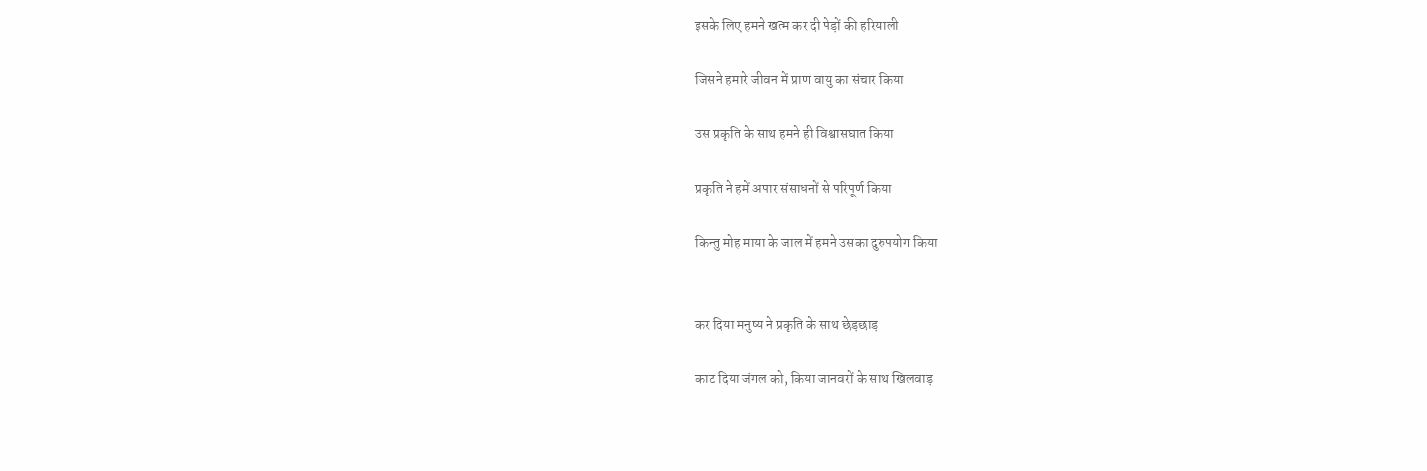इसके लिए हमने खत्म कर दी पेड़ों की हरियाली

जिसने हमारे जीवन में प्राण वायु का संचार किया

उस प्रकृति के साथ हमने ही विश्वासघात किया

प्रकृति ने हमें अपार संसाधनों से परिपूर्ण किया

किन्तु मोह माया के जाल में हमने उसका दुरुपयोग किया


कर दिया मनुष्य ने प्रकृति के साथ छेड़छाड़

काट दिया जंगल को, किया जानवरों के साथ खिलवाड़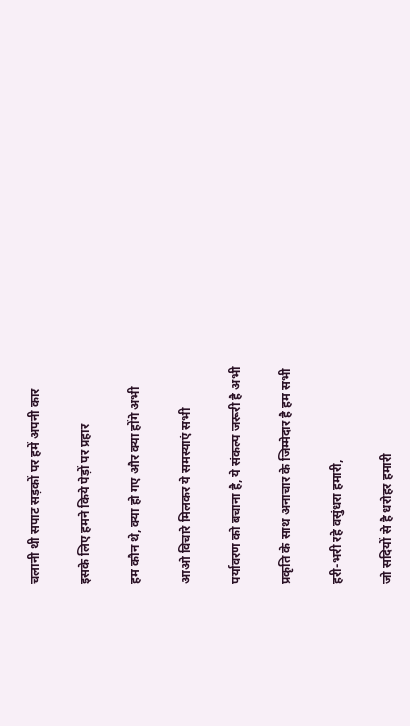चलानी थी सपाट सड़कों पर हमें अपनी कार

इसके लिए हमने किये पेड़ों पर प्रहार

हम कौन थे, क्या हो गए और क्या होंगे अभी

आओ विचारे मिलकर ये समस्याएं सभी

पर्यावरण को बचाना है, ये संकल्प जरूरी है अभी

प्रकृति के साथ अनाचार के जिम्मेदार है हम सभी

हरी-भरी रहे वसुंधरा हमारी,

जो सदियों से है धरोहर हमारी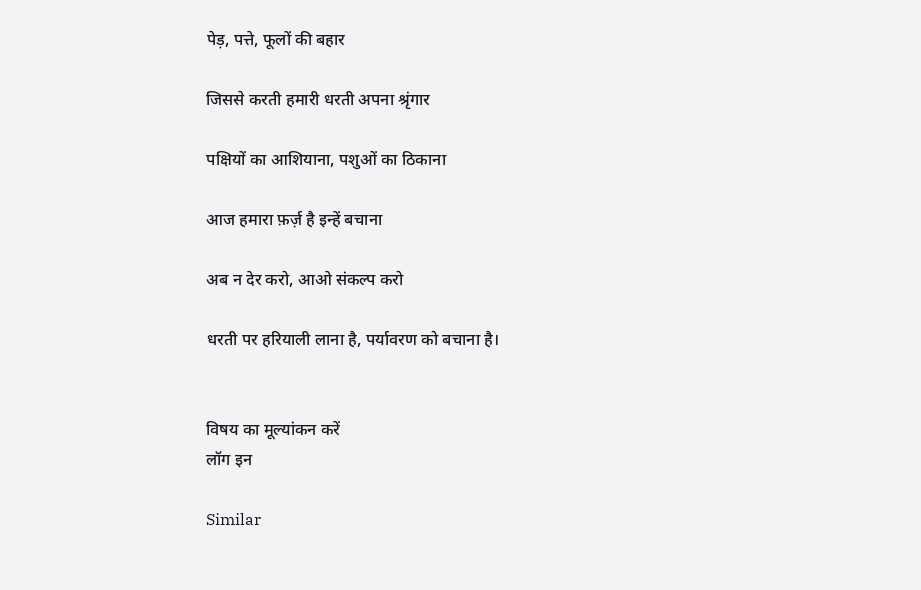पेड़, पत्ते, फूलों की बहार

जिससे करती हमारी धरती अपना श्रृंगार

पक्षियों का आशियाना, पशुओं का ठिकाना

आज हमारा फ़र्ज़ है इन्हें बचाना

अब न देर करो, आओ संकल्प करो

धरती पर हरियाली लाना है, पर्यावरण को बचाना है।


विषय का मूल्यांकन करें
लॉग इन

Similar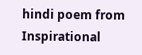hindi poem from Inspirational